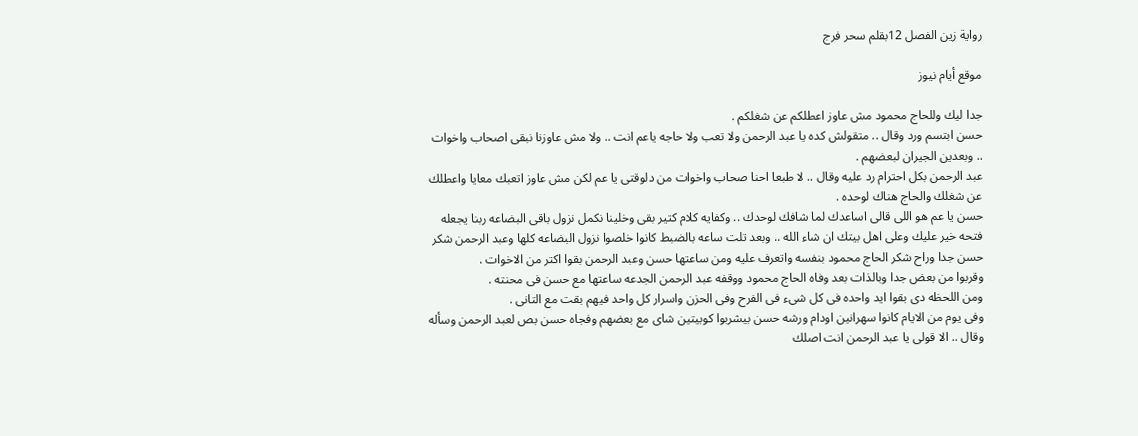رواية زين الفصل 12بقلم سحر فرج

موقع أيام نيوز

جدا ليك وللحاج محمود مش عاوز اعطلكم عن شغلكم .
حسن ابتسم ورد وقال .. متقولش كده يا عبد الرحمن ولا تعب ولا حاجه ياعم انت .. ولا مش عاوزنا نبقى اصحاب واخوات .. وبعدين الجيران لبعضهم .
عبد الرحمن بكل احترام رد عليه وقال .. لا طبعا احنا صحاب واخوات من دلوقتى يا عم لكن مش عاوز اتعبك معايا واعطلك عن شغلك والحاج هناك لوحده .
حسن يا عم هو اللى قالى اساعدك لما شافك لوحدك .. وكفايه كلام كتير بقى وخلينا نكمل نزول باقى البضاعه ربنا يجعله فتحه خير عليك وعلى اهل بيتك ان شاء الله .. وبعد تلت ساعه بالضبط كانوا خلصوا نزول البضاعه كلها وعبد الرحمن شكر حسن جدا وراح شكر الحاج محمود بنفسه واتعرف عليه ومن ساعتها حسن وعبد الرحمن بقوا اكتر من الاخوات .
وقربوا من بعض جدا وبالذات بعد وفاه الحاج محمود ووقفه عبد الرحمن الجدعه ساعتها مع حسن فى محنته .
ومن اللحظه دى بقوا ايد واحده فى كل شىء فى الفرح وفى الحزن واسرار كل واحد فيهم بقت مع التانى .
وفى يوم من الايام كانوا سهرانين اودام ورشه حسن بيشربوا كوبيتين شاى مع بعضهم وفجاه حسن بص لعبد الرحمن وسأله وقال .. الا قولى يا عبد الرحمن انت اصلك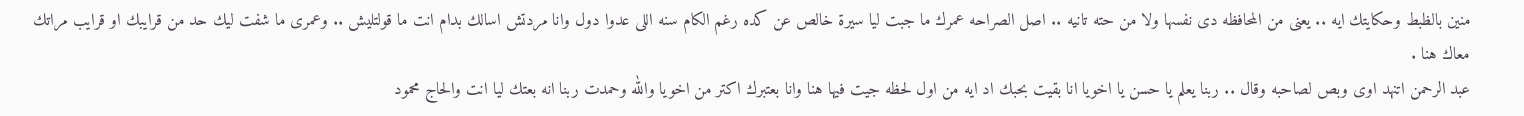منين بالظبط وحكايتك ايه .. يعنى من المحافظه دى نفسها ولا من حته تانيه .. اصل الصراحه عمرك ما جبت ليا سيرة خالص عن كده رغم الكام سنه اللى عدوا دول وانا مردتش اسالك بدام انت ما قولتليش .. وعمرى ما شفت ليك حد من قرايبك او قرايب مراتك معاك هنا .
عبد الرحمن اتنهد اوى وبص لصاحبه وقال .. ربنا يعلم يا حسن يا اخويا انا بقيت بحبك اد ايه من اول لحظه جيت فيها هنا وانا بعتبرك اكتر من اخويا والله وحمدت ربنا انه بعتك ليا انت والحاج محمود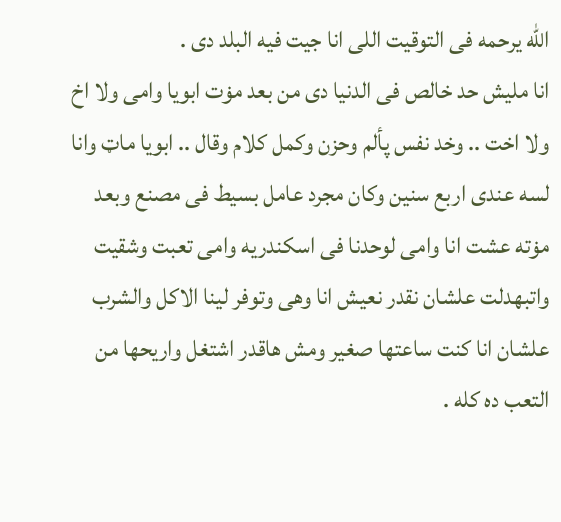الله يرحمه فى التوقيت اللى انا جيت فيه البلد دى .
انا مليش حد خالص فى الدنيا دى من بعد مۏت ابويا وامى ولا اخ ولا اخت .. وخد نفس پألم وحزن وكمل كلام وقال .. ابويا ماټ وانا لسه عندى اربع سنين وكان مجرد عامل بسيط فى مصنع وبعد مۏته عشت انا وامى لوحدنا فى اسكندريه وامى تعبت وشقيت واتبهدلت علشان نقدر نعيش انا وهى وتوفر لينا الاكل والشرب علشان انا كنت ساعتها صغير ومش هاقدر اشتغل واريحها من التعب ده كله .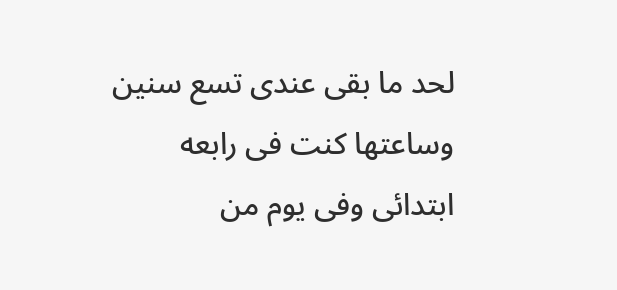لحد ما بقى عندى تسع سنين وساعتها كنت فى رابعه ابتدائى وفى يوم من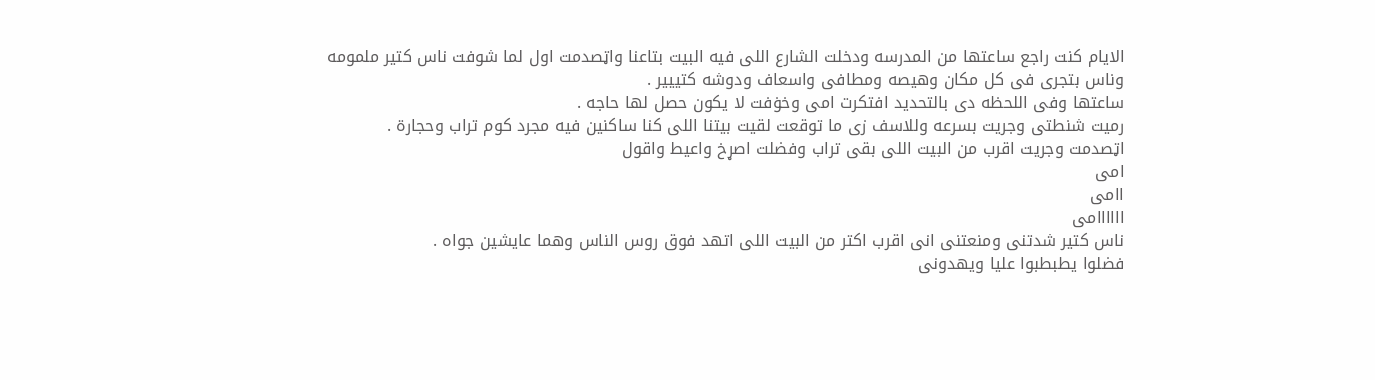الايام كنت راجع ساعتها من المدرسه ودخلت الشارع اللى فيه البيت بتاعنا واټصدمت اول لما شوفت ناس كتير ملمومه وناس بتجرى فى كل مكان وهيصه ومطافى واسعاف ودوشه كتييير .
ساعتها وفى اللحظه دى بالتحديد افتكرت امى وخۏفت لا يكون حصل لها حاجه .
رميت شنطتى وجريت بسرعه وللاسف زى ما توقعت لقيت بيتنا اللى كنا ساكنين فيه مجرد كوم تراب وحجارة .
اټصدمت وجريت اقرب من البيت اللى بقى تراب وفضلت اصړخ واعيط واقول
امى
اامى
اااااامى
ناس كتير شدتنى ومنعتنى انى اقرب اكتر من البيت اللى اتهد فوق روس الناس وهما عايشين جواه .
فضلوا يطبطبوا عليا ويهدونى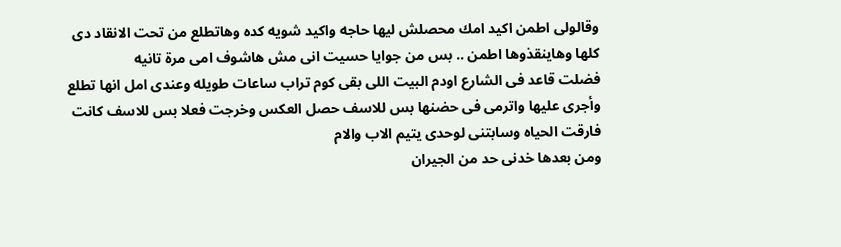وقالولى اطمن اكيد امك محصلش ليها حاجه واكيد شويه كده وهاتطلع من تحت الانقاد دى كلها وهاينقذوها اطمن .. بس من جوايا حسيت انى مش هاشوف امى مرة تانيه
فضلت قاعد فى الشارع اودم البيت اللى بقى كوم تراب ساعات طويله وعندى امل انها تطلع وأجرى عليها واترمى فى حضنها بس للاسف حصل العكس وخرجت فعلا بس للاسف كانت فارقت الحياه وسابتنى لوحدى يتيم الاب والام
ومن بعدها خدنى حد من الجيران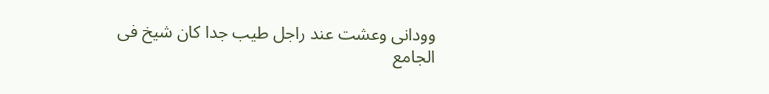وودانى وعشت عند راجل طيب جدا كان شيخ فى الجامع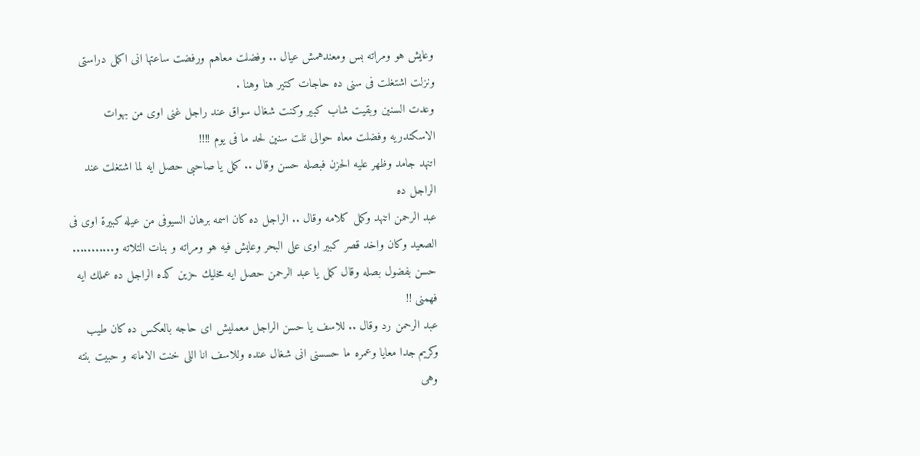وعايش هو ومراته بس ومعندهمش عيال .. وفضلت معاهم ورفضت ساعتها انى اكمل دراستى ونزلت اشتغلت فى سنى ده حاجات كتير هنا وهنا .
وعدت السنين وبقيت شاب كبير وكنت شغال سواق عند راجل غنى اوى من بهوات الاسكندريه وفضلت معاه حوالى تلت سنين لحد ما فى يوم !!!!
اتنهد جامد وظهر عليه الحزن فبصله حسن وقال .. كمل يا صاحبى حصل ايه لما اشتغلت عند الراجل ده
عبد الرحمن اتنهد وكمل كلامه وقال .. الراجل ده كان اسمه برهان السيوفى من عيله كبيرة اوى فى الصعيد وكان واخد قصر كبير اوى على البحر وعايش فيه هو ومراته و بنات التلاته و...........
حسن بفضول بصله وقال كمل يا عبد الرحمن حصل ايه مخليك حزين كده الراجل ده عملك ايه فهمنى !!
عبد الرحمن رد وقال .. للاسف يا حسن الراجل معمليش اى حاجه بالعكس ده كان طيب وكريم جدا معايا وعمره ما حسسنى انى شغال عنده وللاسف انا اللى خنت الامانه و حبيت بنته وهى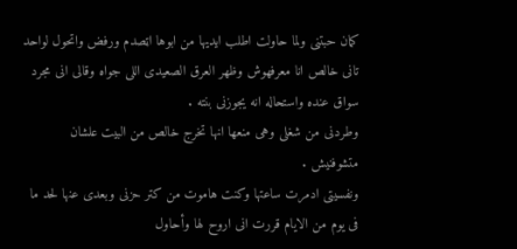كمان حبتنى ولما حاولت اطلب ايديها من ابوها اټصدم ورفض واتحول لواحد تانى خالص انا معرفهوش وظهر العرق الصعيدى اللى جواه وقالى انى مجرد سواق عنده واستحاله انه يجوزنى بنته .
وطردنى من شغلى وهى منعها انها تخرج خالص من البيت علشان متشوفنيش .
ونفسيتى ادمرت ساعتها وكنت هاموت من كتر حزنى وبعدى عنها لحد ما فى يوم من الايام قررت انى اروح لها وأحاول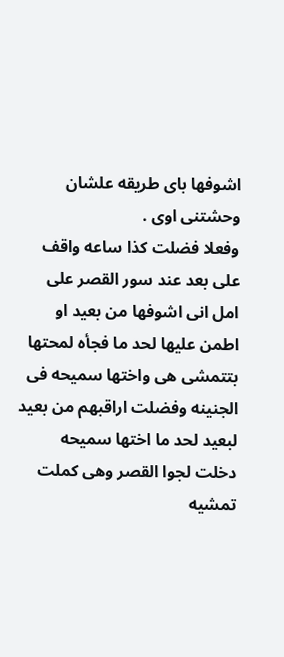اشوفها باى طريقه علشان وحشتنى اوى .
وفعلا فضلت كذا ساعه واقف على بعد عند سور القصر على امل انى اشوفها من بعيد او اطمن عليها لحد ما فجأه لمحتها بتتمشى هى واختها سميحه فى الجنينه وفضلت اراقبهم من بعيد لبعيد لحد ما اختها سميحه دخلت لجوا القصر وهى كملت تمشيه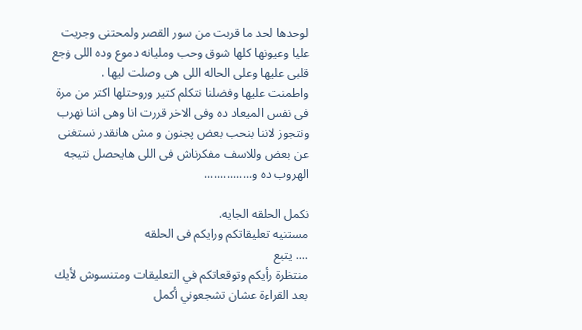لوحدها لحد ما قربت من سور القصر ولمحتنى وجريت عليا وعيونها كلها شوق وحب ومليانه دموع وده اللى ۏجع قلبى عليها وعلى الحاله اللى هى وصلت ليها .
واطمنت عليها وفضلنا نتكلم كتير وروحتلها اكتر من مرة فى نفس الميعاد ده وفى الاخر قررت انا وهى اننا نهرب ونتجوز لاننا بنحب بعض پجنون و مش هانقدر نستغنى عن بعض وللاسف مفكرناش فى اللى هايحصل نتيجه الهروب ده و...............

نكمل الحلقه الجايه.
مستنيه تعليقاتكم ورايكم فى الحلقه
.... يتبع
منتظرة رأيكم وتوقعاتكم في التعليقات ومتنسوش لأيك بعد القراءة عشان تشجعوني أكمل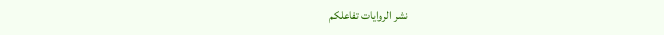نشر الروايات تفاعلكم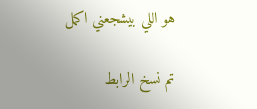هو اللي بيشجعني اكمل

تم نسخ الرابط